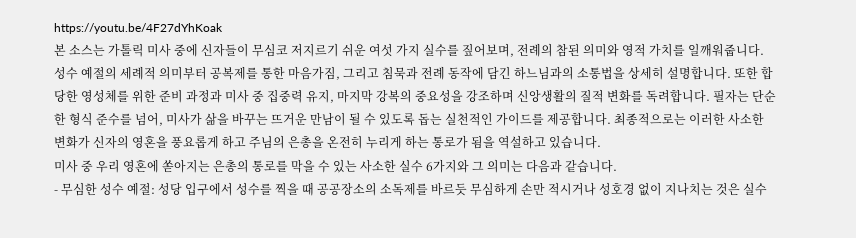https://youtu.be/4F27dYhKoak
본 소스는 가톨릭 미사 중에 신자들이 무심코 저지르기 쉬운 여섯 가지 실수를 짚어보며, 전례의 참된 의미와 영적 가치를 일깨워줍니다. 성수 예절의 세례적 의미부터 공복제를 통한 마음가짐, 그리고 침묵과 전례 동작에 담긴 하느님과의 소통법을 상세히 설명합니다. 또한 합당한 영성체를 위한 준비 과정과 미사 중 집중력 유지, 마지막 강복의 중요성을 강조하며 신앙생활의 질적 변화를 독려합니다. 필자는 단순한 형식 준수를 넘어, 미사가 삶을 바꾸는 뜨거운 만남이 될 수 있도록 돕는 실천적인 가이드를 제공합니다. 최종적으로는 이러한 사소한 변화가 신자의 영혼을 풍요롭게 하고 주님의 은총을 온전히 누리게 하는 통로가 됨을 역설하고 있습니다.
미사 중 우리 영혼에 쏟아지는 은총의 통로를 막을 수 있는 사소한 실수 6가지와 그 의미는 다음과 같습니다.
- 무심한 성수 예절: 성당 입구에서 성수를 찍을 때 공공장소의 소독제를 바르듯 무심하게 손만 적시거나 성호경 없이 지나치는 것은 실수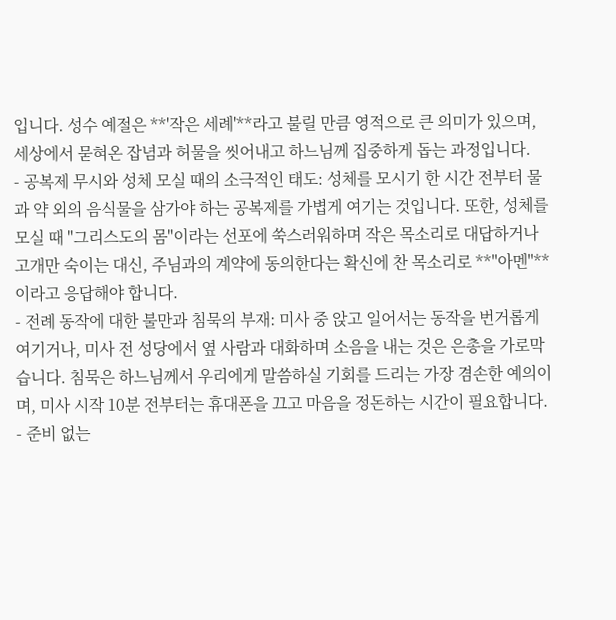입니다. 성수 예절은 **'작은 세례'**라고 불릴 만큼 영적으로 큰 의미가 있으며, 세상에서 묻혀온 잡념과 허물을 씻어내고 하느님께 집중하게 돕는 과정입니다.
- 공복제 무시와 성체 모실 때의 소극적인 태도: 성체를 모시기 한 시간 전부터 물과 약 외의 음식물을 삼가야 하는 공복제를 가볍게 여기는 것입니다. 또한, 성체를 모실 때 "그리스도의 몸"이라는 선포에 쑥스러워하며 작은 목소리로 대답하거나 고개만 숙이는 대신, 주님과의 계약에 동의한다는 확신에 찬 목소리로 **"아멘"**이라고 응답해야 합니다.
- 전례 동작에 대한 불만과 침묵의 부재: 미사 중 앉고 일어서는 동작을 번거롭게 여기거나, 미사 전 성당에서 옆 사람과 대화하며 소음을 내는 것은 은총을 가로막습니다. 침묵은 하느님께서 우리에게 말씀하실 기회를 드리는 가장 겸손한 예의이며, 미사 시작 10분 전부터는 휴대폰을 끄고 마음을 정돈하는 시간이 필요합니다.
- 준비 없는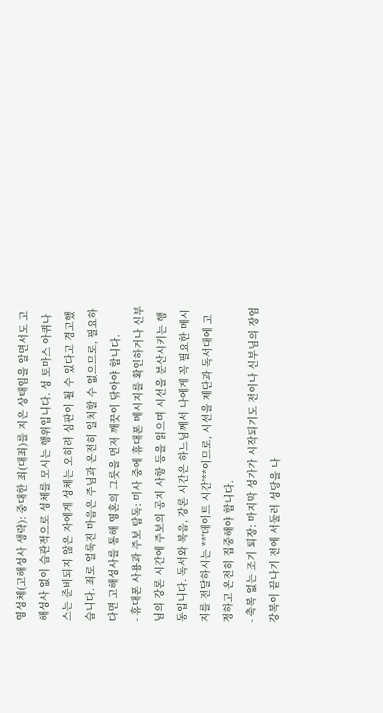영성체(고해성사 생략): 중대한 죄(대죄)를 지은 상태임을 알면서도 고해성사 없이 습관적으로 성체를 모시는 행위입니다. 성 토마스 아퀴나스는 준비되지 않은 자에게 성체는 오히려 심판이 될 수 있다고 경고했습니다. 죄로 얼룩진 마음은 주님과 온전히 일치할 수 없으므로, 필요하다면 고해성사를 통해 영혼의 그릇을 먼저 깨끗이 닦아야 합니다.
- 휴대폰 사용과 주보 탐독: 미사 중에 휴대폰 메시지를 확인하거나 신부님의 강론 시간에 주보의 공지 사항 등을 읽으며 시선을 분산시키는 행동입니다. 독서와 복음, 강론 시간은 하느님께서 나에게 꼭 필요한 메시지를 전달하시는 **'데이트 시간'**이므로, 시선을 제단과 독서대에 고정하고 온전히 집중해야 합니다.
- 축복 없는 조기 퇴장: 마지막 성가가 시작되기도 전이나 신부님의 장엄 강복이 끝나기 전에 서둘러 성당을 나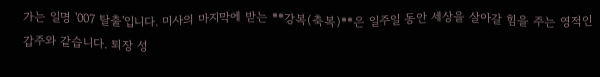가는 일명 '007 탈출'입니다. 미사의 마지막에 받는 **강복(축복)**은 일주일 동안 세상을 살아갈 힘을 주는 영적인 갑주와 같습니다. 퇴장 성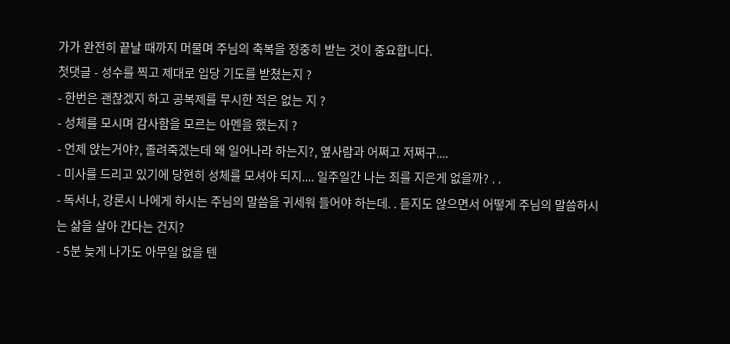가가 완전히 끝날 때까지 머물며 주님의 축복을 정중히 받는 것이 중요합니다.
첫댓글 - 성수를 찍고 제대로 입당 기도를 받쳤는지 ?
- 한번은 괜찮겠지 하고 공복제를 무시한 적은 없는 지 ?
- 성체를 모시며 감사함을 모르는 아멘을 했는지 ?
- 언제 앉는거야?, 졸려죽겠는데 왜 일어나라 하는지?, 옆사람과 어쩌고 저쩌구....
- 미사를 드리고 있기에 당현히 성체를 모셔야 되지.... 일주일간 나는 죄를 지은게 없을까? . .
- 독서나, 강론시 나에게 하시는 주님의 말씀을 귀세워 들어야 하는데. . 듣지도 않으면서 어떻게 주님의 말씀하시는 삶을 살아 간다는 건지?
- 5분 늦게 나가도 아무일 없을 텐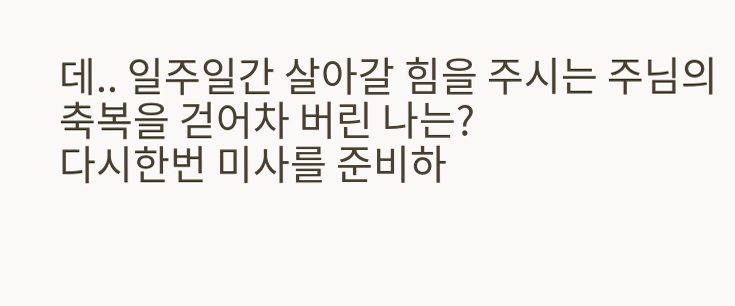데.. 일주일간 살아갈 힘을 주시는 주님의 축복을 걷어차 버린 나는?
다시한번 미사를 준비하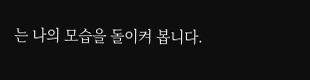는 나의 모습을 돌이켜 봅니다.